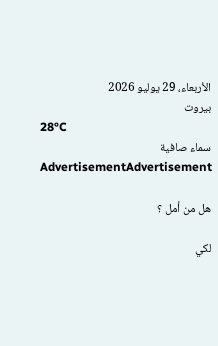الأربعاء، 29 يوليو 2026
بيروت
28°C
سماء صافية
AdvertisementAdvertisement

هل من أمل ؟

لكي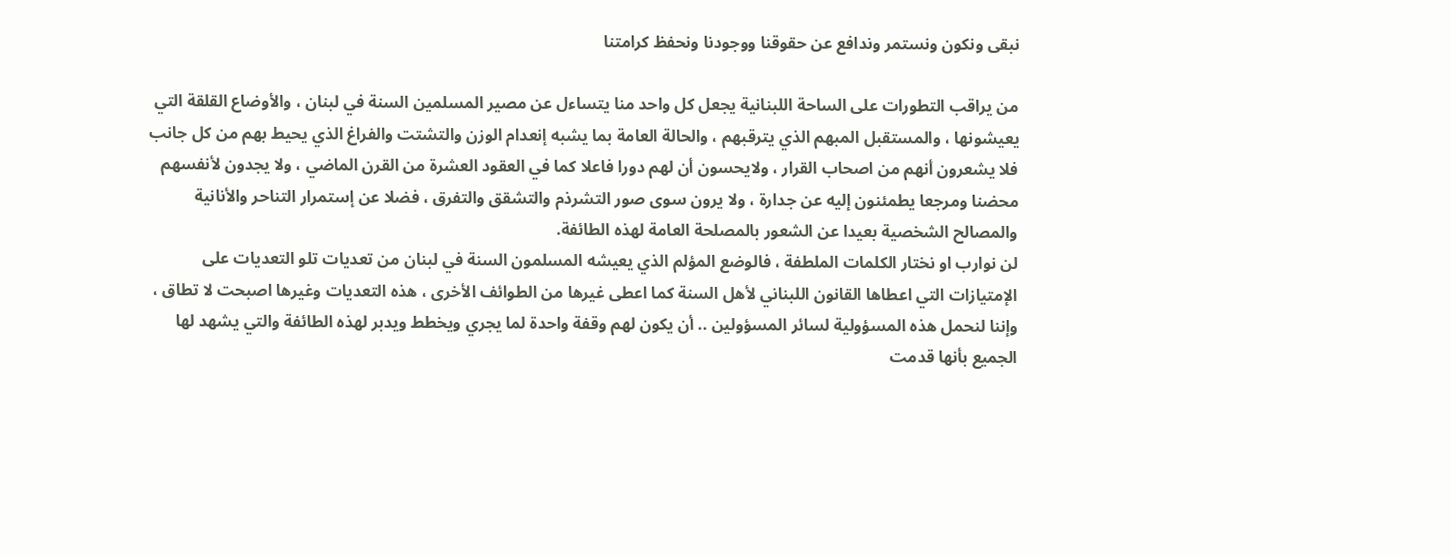نبقى ونكون ونستمر وندافع عن حقوقنا ووجودنا ونحفظ كرامتنا

من يراقب التطورات على الساحة اللبنانية يجعل كل واحد منا يتساءل عن مصير المسلمين السنة في لبنان ، والأوضاع القلقة التي يعيشونها ، والمستقبل المبهم الذي يترقبهم ، والحالة العامة بما يشبه إنعدام الوزن والتشتت والفراغ الذي يحيط بهم من كل جانب فلا يشعرون أنهم من اصحاب القرار ، ولايحسون أن لهم دورا فاعلا كما في العقود العشرة من القرن الماضي ، ولا يجدون لأنفسهم محضنا ومرجعا يطمئنون إليه عن جدارة ، ولا يرون سوى صور التشرذم والتشقق والتفرق ، فضلا عن إستمرار التناحر والأنانية والمصالح الشخصية بعيدا عن الشعور بالمصلحة العامة لهذه الطائفة.
لن نوارب او نختار الكلمات الملطفة ، فالوضع المؤلم الذي يعيشه المسلمون السنة في لبنان من تعديات تلو التعديات على الإمتيازات التي اعطاها القانون اللبناني لأهل السنة كما اعطى غيرها من الطوائف الأخرى ، هذه التعديات وغيرها اصبحت لا تطاق ، وإننا لنحمل هذه المسؤولية لسائر المسؤولين .. أن يكون لهم وقفة واحدة لما يجري ويخطط ويدبر لهذه الطائفة والتي يشهد لها الجميع بأنها قدمت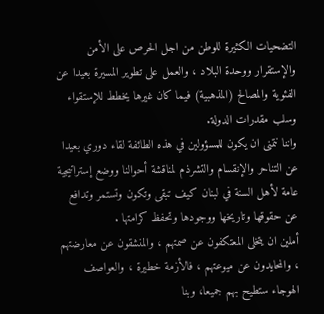التضحيات الكثيرة للوطن من اجل الحرص على الأمن والإستقرار ووحدة البلاد ، والعمل على تطوير المسيرة بعيدا عن الفئوية والمصالح (المذهبية) فيما كان غيرها يخطط للإستقواء وسلب مقدرات الدولة.
واننا نتمنى ان يكون للمسؤولين في هذه الطائفة لقاء دوري بعيدا عن التناحر والإنقسام والتشرذم لمناقشة أحوالنا ووضع إستراتيجية عامة لأهل السنة في لبنان كيف تبقى وتكون وتستمر وتدافع عن حقوقها وتاريخها ووجودها وتحفظ كرامتها .
أملين ان يتخلى المعتكفون عن صمتهم ، والمنشقون عن معارضتهم ، والمحايدون عن ميوعتهم ، فالأزمة خطيرة ، والعواصف الهوجاء ستطيح بهم جميعا، وبنا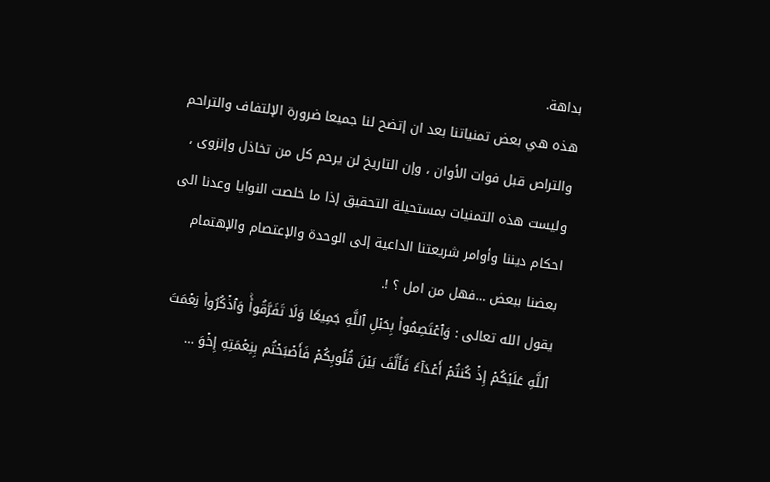بداهة.
هذه هي بعض تمنياتنا بعد ان إتضح لنا جميعا ضرورة الإلتفاف والتراحم والتراص قبل فوات الأوان ، وإن التاريخ لن يرحم كل من تخاذل وإنزوى ، وليست هذه التمنيات بمستحيلة التحقيق إذا ما خلصت النوايا وعدنا الى احكام ديننا وأوامر شريعتنا الداعية إلى الوحدة والإعتصام والإهتمام بعضنا ببعض …فهل من امل ؟ !.
يقول الله تعالى : وَٱعۡتَصِمُوا۟ بِحَبۡلِ ٱللَّهِ جَمِیعࣰا وَلَا تَفَرَّقُوا۟ۚ وَٱذۡكُرُوا۟ نِعۡمَتَ ٱللَّهِ عَلَیۡكُمۡ إِذۡ كُنتُمۡ أَعۡدَاۤءࣰ فَأَلَّفَ بَیۡنَ قُلُوبِكُمۡ فَأَصۡبَحۡتُم بِنِعۡمَتِهِ إِخۡوَ …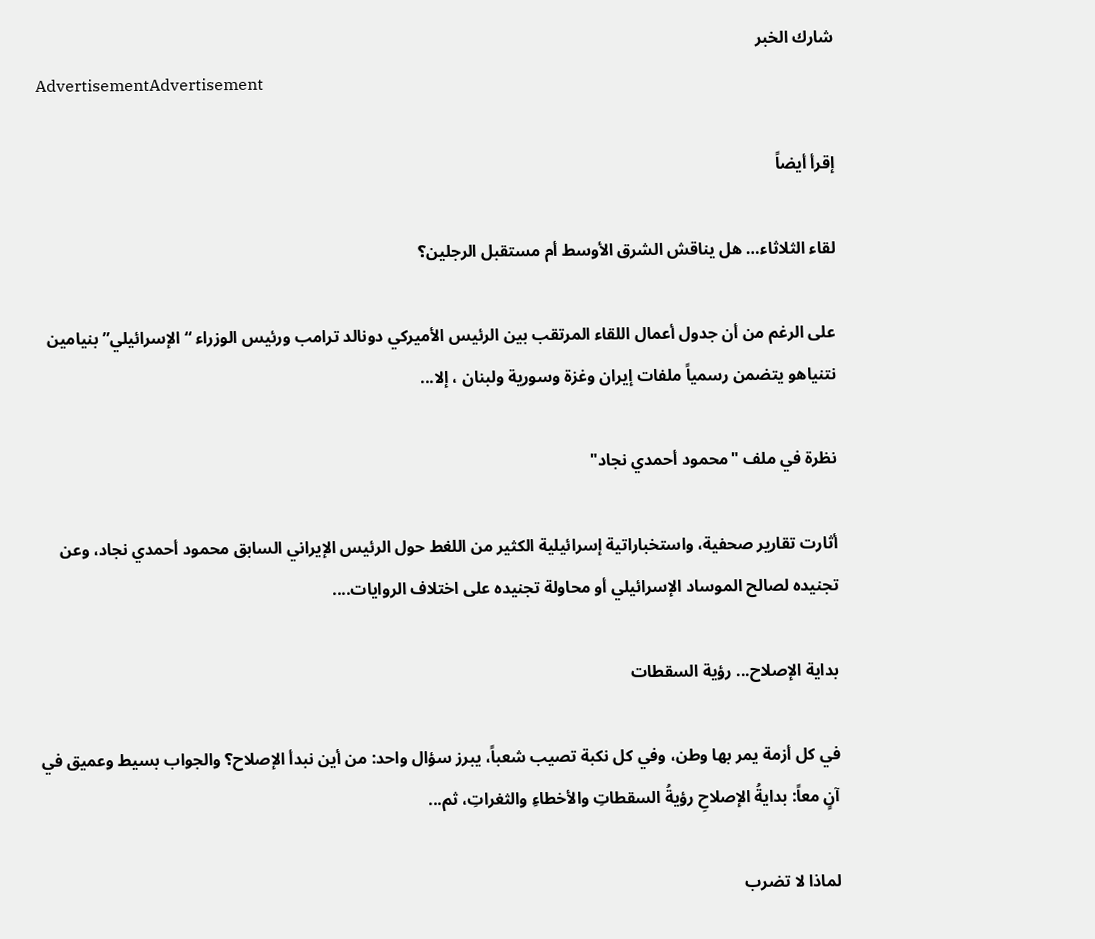شارك الخبر
AdvertisementAdvertisement

إقرأ أيضاً

لقاء الثلاثاء… هل يناقش الشرق الأوسط أم مستقبل الرجلين؟

على الرغم من أن جدول أعمال اللقاء المرتقب بين الرئيس الأميركي دونالد ترامب ورئيس الوزراء “الإسرائيلي” بنيامين نتنياهو يتضمن رسمياً ملفات إيران وغزة وسورية ولبنان ، إلا...

نظرة في ملف "محمود أحمدي نجاد"

أثارت تقارير صحفية، واستخباراتية إسرائيلية الكثير من اللغط حول الرئيس الإيراني السابق محمود أحمدي نجاد، وعن تجنيده لصالح الموساد الإسرائيلي أو محاولة تجنيده على اختلاف الروايات....

بداية الإصلاح... رؤية السقطات

في كل أزمة يمر بها وطن، وفي كل نكبة تصيب شعباً، يبرز سؤال واحد: من أين نبدأ الإصلاح؟ والجواب بسيط وعميق في آنٍ معاً: بدايةُ الإصلاحِ رؤيةُ السقطاتِ والأخطاءِ والثغراتِ، ثم...

لماذا لا تضرب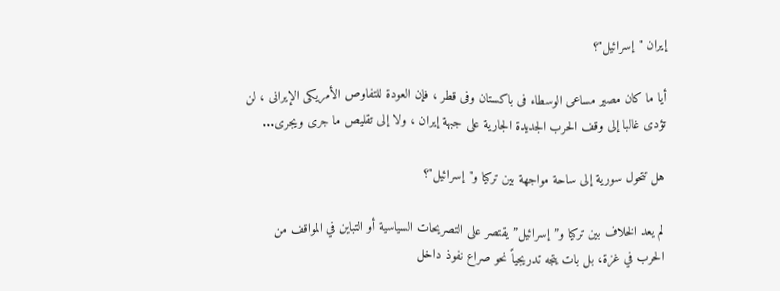إيران "إسرائيل"؟

أيا ما كان مصير مساعى الوسطاء فى باكستان وفى قطر ، فإن العودة للتفاوص الأمريكى الإيرانى ، لن تؤدى غالبا إلى وقف الحرب الجديدة الجارية على جبهة إيران ، ولا إلى تقليص ما جرى ويجرى...

هل تتحول سورية إلى ساحة مواجهة بين تركيا و"إسرائيل"؟

لم يعد الخلاف بين تركيا و”إسرائيل” يقتصر على التصريحات السياسية أو التباين في المواقف من الحرب في غزة، بل بات يتجه تدريجياً نحو صراع نفوذ داخل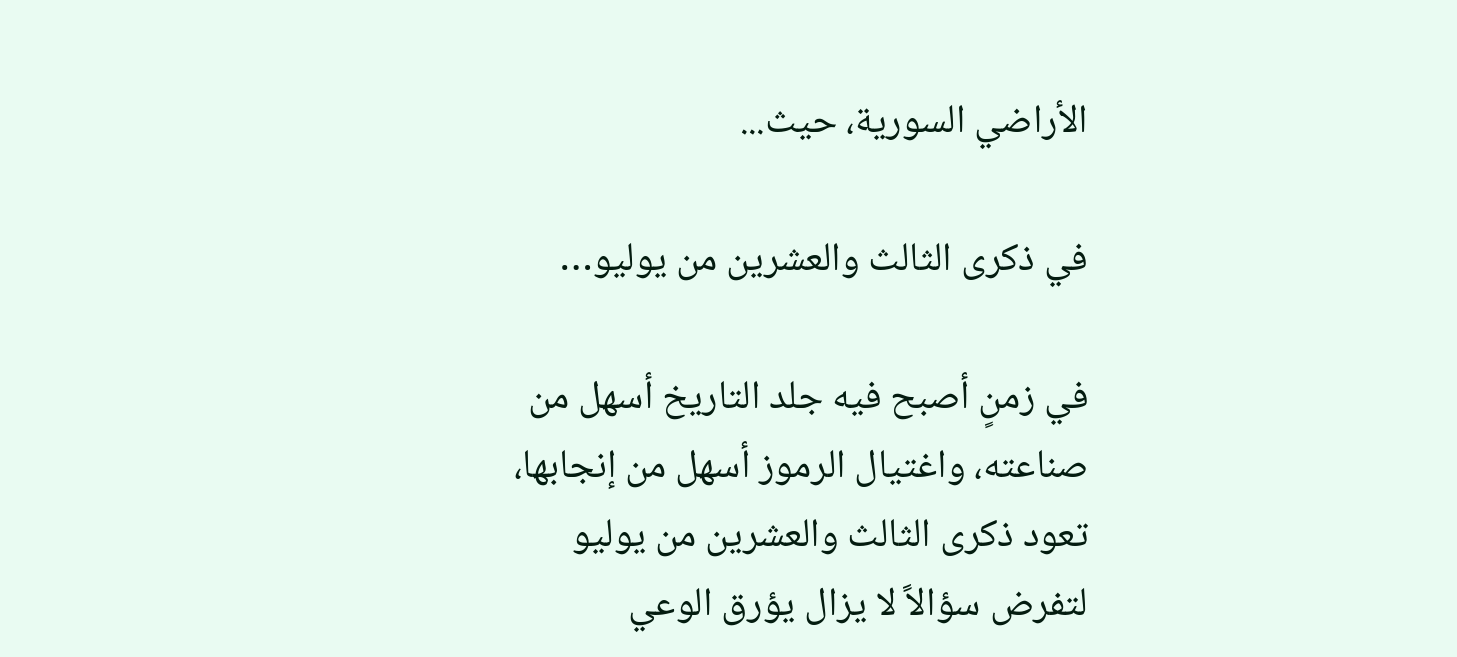الأراضي السورية، حيث...

في ذكرى الثالث والعشرين من يوليو…

في زمنٍ أصبح فيه جلد التاريخ أسهل من صناعته، واغتيال الرموز أسهل من إنجابها، تعود ذكرى الثالث والعشرين من يوليو لتفرض سؤالاً لا يزال يؤرق الوعي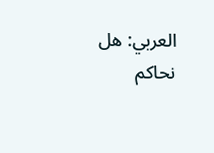العربي: هل نحاكم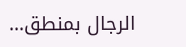الرجال بمنطق...